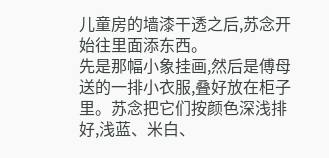儿童房的墙漆干透之后,苏念开始往里面添东西。
先是那幅小象挂画,然后是傅母送的一排小衣服,叠好放在柜子里。苏念把它们按颜色深浅排好,浅蓝、米白、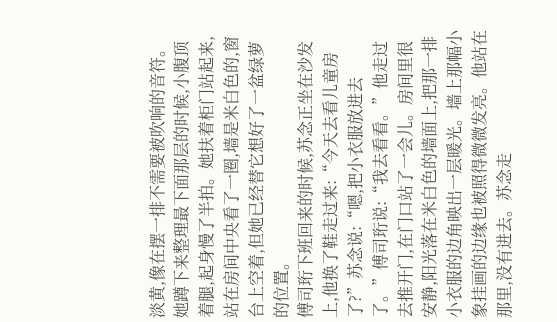淡黄,像在摆一排不需要被吹响的音符。她蹲下来整理最下面那层的时候,小腹顶着腿,起身慢了半拍。她扶着柜门站起来,站在房间中央看了一圈,墙是米白色的,窗台上空着,但她已经替它想好了一盆绿萝的位置。
傅司珩下班回来的时候,苏念正坐在沙发上,他换了鞋走过来:“今天去看儿童房了?”苏念说:“嗯,把小衣服放进去了。”傅司珩说:“我去看看。”他走过去推开门,在门口站了一会儿。房间里很安静,阳光落在米白色的墙面上,把那一排小衣服的边角映出一层暖光。墙上那幅小象挂画的边缘也被照得微微发亮。他站在那里,没有进去。苏念走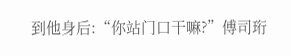到他身后:“你站门口干嘛?”傅司珩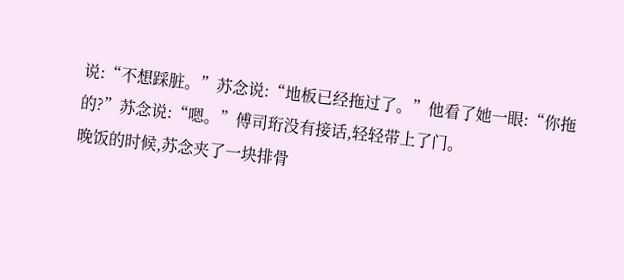说:“不想踩脏。”苏念说:“地板已经拖过了。”他看了她一眼:“你拖的?”苏念说:“嗯。”傅司珩没有接话,轻轻带上了门。
晚饭的时候,苏念夹了一块排骨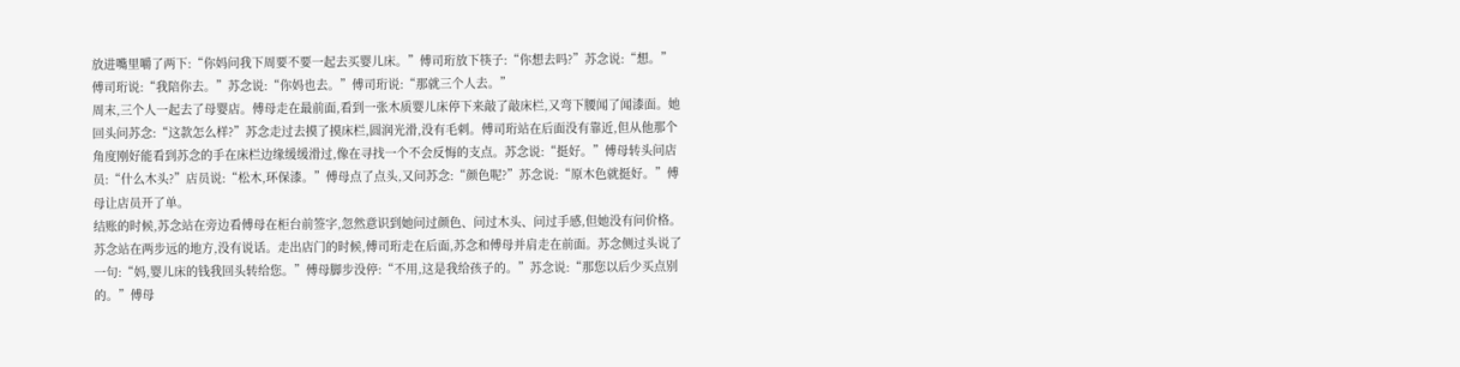放进嘴里嚼了两下:“你妈问我下周要不要一起去买婴儿床。”傅司珩放下筷子:“你想去吗?”苏念说:“想。”傅司珩说:“我陪你去。”苏念说:“你妈也去。”傅司珩说:“那就三个人去。”
周末,三个人一起去了母婴店。傅母走在最前面,看到一张木质婴儿床停下来敲了敲床栏,又弯下腰闻了闻漆面。她回头问苏念:“这款怎么样?”苏念走过去摸了摸床栏,圆润光滑,没有毛刺。傅司珩站在后面没有靠近,但从他那个角度刚好能看到苏念的手在床栏边缘缓缓滑过,像在寻找一个不会反悔的支点。苏念说:“挺好。”傅母转头问店员:“什么木头?”店员说:“松木,环保漆。”傅母点了点头,又问苏念:“颜色呢?”苏念说:“原木色就挺好。”傅母让店员开了单。
结账的时候,苏念站在旁边看傅母在柜台前签字,忽然意识到她问过颜色、问过木头、问过手感,但她没有问价格。苏念站在两步远的地方,没有说话。走出店门的时候,傅司珩走在后面,苏念和傅母并肩走在前面。苏念侧过头说了一句:“妈,婴儿床的钱我回头转给您。”傅母脚步没停:“不用,这是我给孩子的。”苏念说:“那您以后少买点别的。”傅母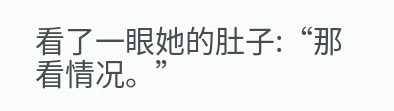看了一眼她的肚子:“那看情况。”